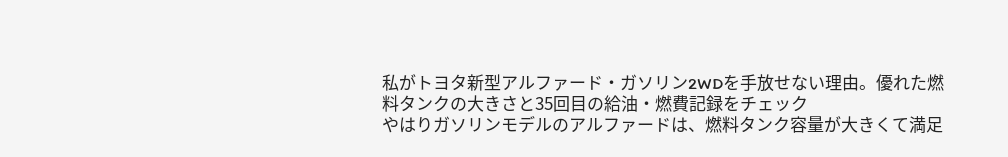私がトヨタ新型アルファード・ガソリン2WDを手放せない理由。優れた燃料タンクの大きさと35回目の給油・燃費記録をチェック
やはりガソリンモデルのアルファードは、燃料タンク容量が大きくて満足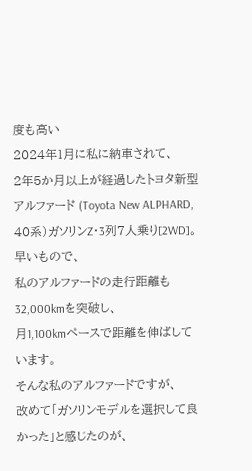度も高い
2024年1月に私に納車されて、
2年5か月以上が経過したトヨタ新型アルファード (Toyota New ALPHARD, 40系)ガソリンZ・3列7人乗り[2WD]。
早いもので、
私のアルファードの走行距離も32,000kmを突破し、
月1,100kmペースで距離を伸ばしています。
そんな私のアルファードですが、
改めて「ガソリンモデルを選択して良かった」と感じたのが、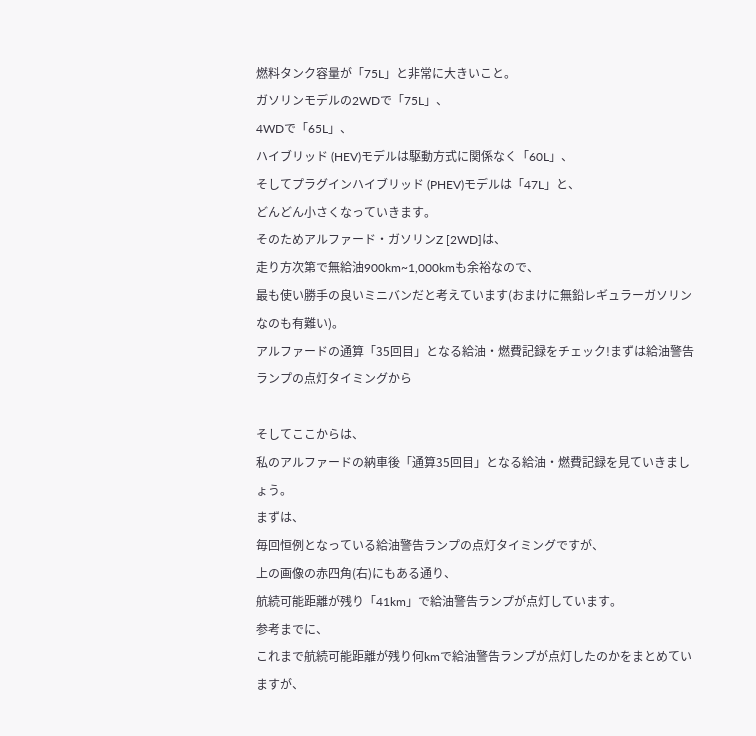燃料タンク容量が「75L」と非常に大きいこと。
ガソリンモデルの2WDで「75L」、
4WDで「65L」、
ハイブリッド (HEV)モデルは駆動方式に関係なく「60L」、
そしてプラグインハイブリッド (PHEV)モデルは「47L」と、
どんどん小さくなっていきます。
そのためアルファード・ガソリンZ [2WD]は、
走り方次第で無給油900km~1,000kmも余裕なので、
最も使い勝手の良いミニバンだと考えています(おまけに無鉛レギュラーガソリンなのも有難い)。
アルファードの通算「35回目」となる給油・燃費記録をチェック!まずは給油警告ランプの点灯タイミングから

そしてここからは、
私のアルファードの納車後「通算35回目」となる給油・燃費記録を見ていきましょう。
まずは、
毎回恒例となっている給油警告ランプの点灯タイミングですが、
上の画像の赤四角(右)にもある通り、
航続可能距離が残り「41km」で給油警告ランプが点灯しています。
参考までに、
これまで航続可能距離が残り何kmで給油警告ランプが点灯したのかをまとめていますが、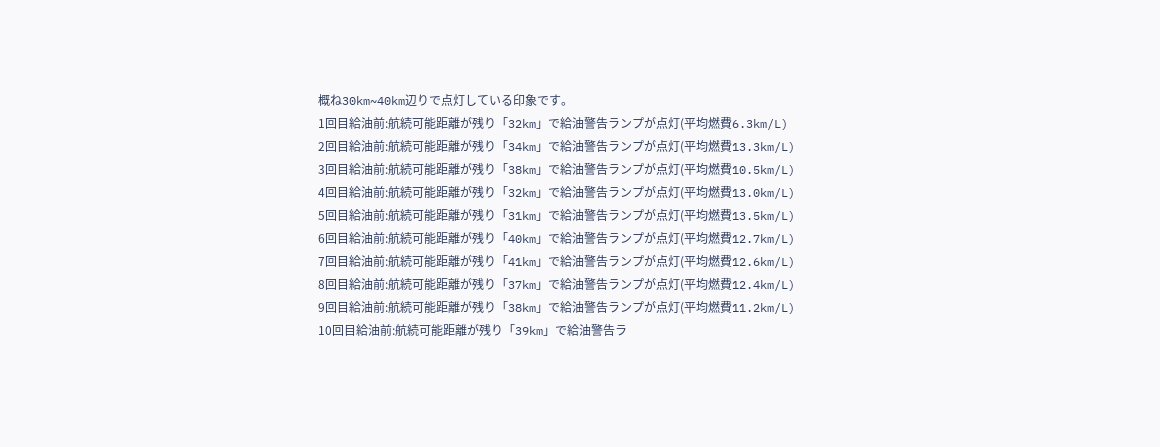概ね30km~40km辺りで点灯している印象です。
1回目給油前:航続可能距離が残り「32km」で給油警告ランプが点灯(平均燃費6.3km/L)
2回目給油前:航続可能距離が残り「34km」で給油警告ランプが点灯(平均燃費13.3km/L)
3回目給油前:航続可能距離が残り「38km」で給油警告ランプが点灯(平均燃費10.5km/L)
4回目給油前:航続可能距離が残り「32km」で給油警告ランプが点灯(平均燃費13.0km/L)
5回目給油前:航続可能距離が残り「31km」で給油警告ランプが点灯(平均燃費13.5km/L)
6回目給油前:航続可能距離が残り「40km」で給油警告ランプが点灯(平均燃費12.7km/L)
7回目給油前:航続可能距離が残り「41km」で給油警告ランプが点灯(平均燃費12.6km/L)
8回目給油前:航続可能距離が残り「37km」で給油警告ランプが点灯(平均燃費12.4km/L)
9回目給油前:航続可能距離が残り「38km」で給油警告ランプが点灯(平均燃費11.2km/L)
10回目給油前:航続可能距離が残り「39km」で給油警告ラ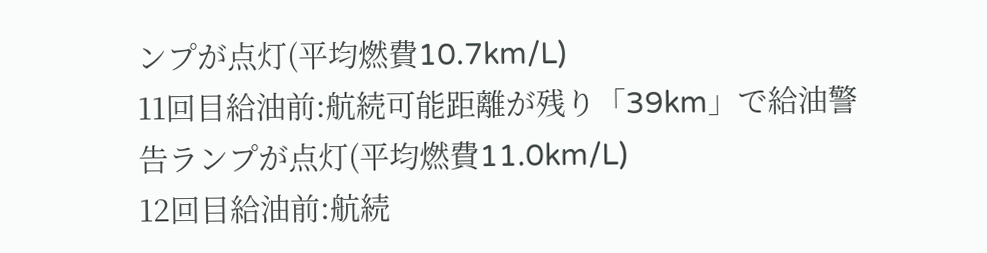ンプが点灯(平均燃費10.7km/L)
11回目給油前:航続可能距離が残り「39km」で給油警告ランプが点灯(平均燃費11.0km/L)
12回目給油前:航続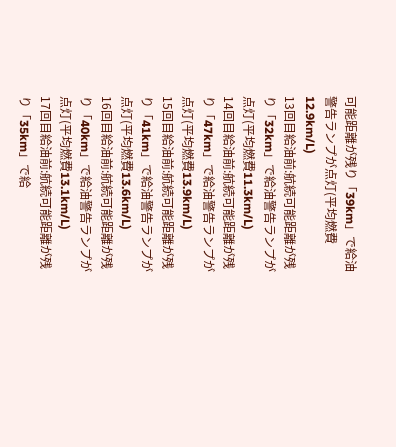可能距離が残り「39km」で給油警告ランプが点灯(平均燃費12.9km/L)
13回目給油前:航続可能距離が残り「32km」で給油警告ランプが点灯(平均燃費11.3km/L)
14回目給油前:航続可能距離が残り「47km」で給油警告ランプが点灯(平均燃費13.9km/L)
15回目給油前:航続可能距離が残り「41km」で給油警告ランプが点灯(平均燃費13.6km/L)
16回目給油前:航続可能距離が残り「40km」で給油警告ランプが点灯(平均燃費13.1km/L)
17回目給油前:航続可能距離が残り「35km」で給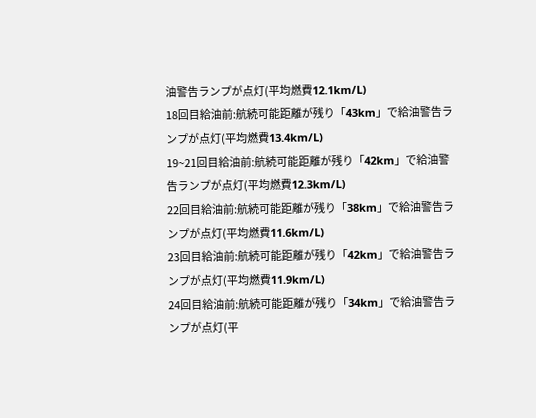油警告ランプが点灯(平均燃費12.1km/L)
18回目給油前:航続可能距離が残り「43km」で給油警告ランプが点灯(平均燃費13.4km/L)
19~21回目給油前:航続可能距離が残り「42km」で給油警告ランプが点灯(平均燃費12.3km/L)
22回目給油前:航続可能距離が残り「38km」で給油警告ランプが点灯(平均燃費11.6km/L)
23回目給油前:航続可能距離が残り「42km」で給油警告ランプが点灯(平均燃費11.9km/L)
24回目給油前:航続可能距離が残り「34km」で給油警告ランプが点灯(平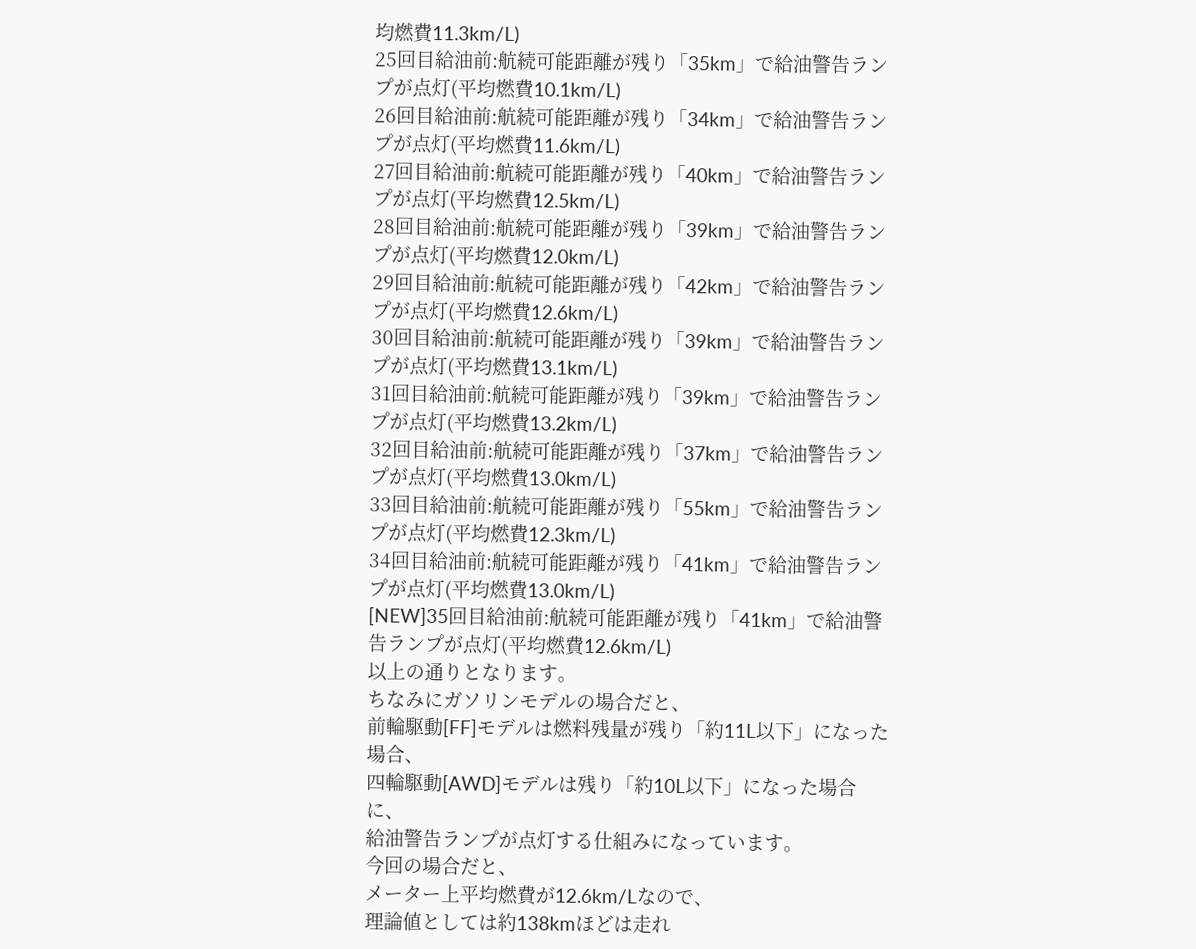均燃費11.3km/L)
25回目給油前:航続可能距離が残り「35km」で給油警告ランプが点灯(平均燃費10.1km/L)
26回目給油前:航続可能距離が残り「34km」で給油警告ランプが点灯(平均燃費11.6km/L)
27回目給油前:航続可能距離が残り「40km」で給油警告ランプが点灯(平均燃費12.5km/L)
28回目給油前:航続可能距離が残り「39km」で給油警告ランプが点灯(平均燃費12.0km/L)
29回目給油前:航続可能距離が残り「42km」で給油警告ランプが点灯(平均燃費12.6km/L)
30回目給油前:航続可能距離が残り「39km」で給油警告ランプが点灯(平均燃費13.1km/L)
31回目給油前:航続可能距離が残り「39km」で給油警告ランプが点灯(平均燃費13.2km/L)
32回目給油前:航続可能距離が残り「37km」で給油警告ランプが点灯(平均燃費13.0km/L)
33回目給油前:航続可能距離が残り「55km」で給油警告ランプが点灯(平均燃費12.3km/L)
34回目給油前:航続可能距離が残り「41km」で給油警告ランプが点灯(平均燃費13.0km/L)
[NEW]35回目給油前:航続可能距離が残り「41km」で給油警告ランプが点灯(平均燃費12.6km/L)
以上の通りとなります。
ちなみにガソリンモデルの場合だと、
前輪駆動[FF]モデルは燃料残量が残り「約11L以下」になった場合、
四輪駆動[AWD]モデルは残り「約10L以下」になった場合に、
給油警告ランプが点灯する仕組みになっています。
今回の場合だと、
メーター上平均燃費が12.6km/Lなので、
理論値としては約138kmほどは走れ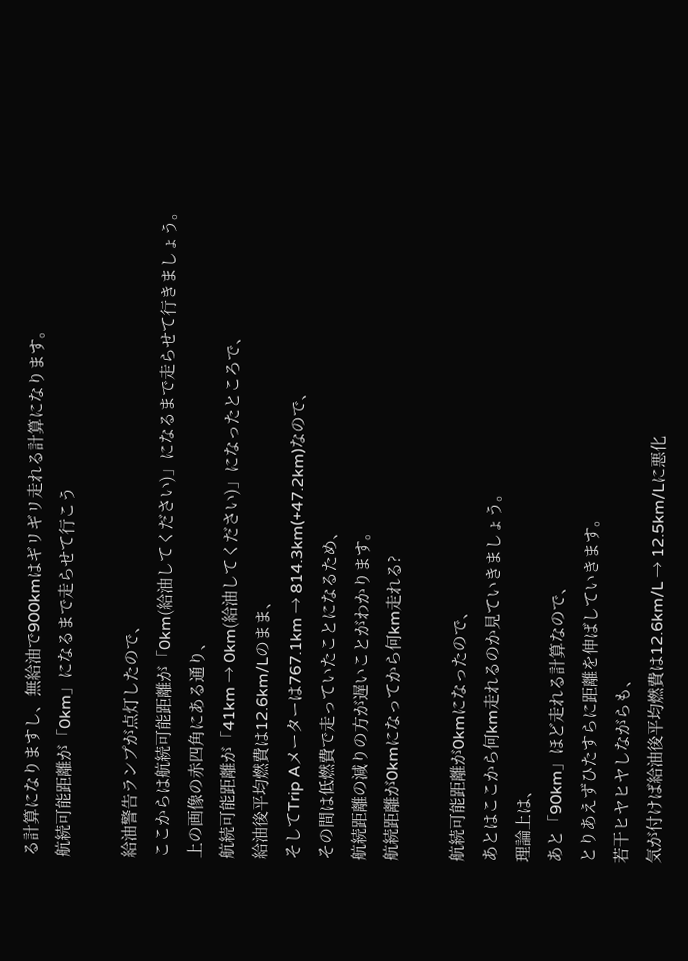る計算になりますし、無給油で900kmはギリギリ走れる計算になります。
航続可能距離が「0km」になるまで走らせて行こう

給油警告ランプが点灯したので、
ここからは航続可能距離が「0km(給油してください)」になるまで走らせて行きましょう。
上の画像の赤四角にある通り、
航続可能距離が「41km → 0km(給油してください)」になったところで、
給油後平均燃費は12.6km/Lのまま、
そしてTrip Aメーターは767.1km → 814.3km(+47.2km)なので、
その間は低燃費で走っていたことになるため、
航続距離の減りの方が遅いことがわかります。
航続距離が0kmになってから何km走れる?

航続可能距離が0kmになったので、
あとはここから何km走れるのか見ていきましょう。
理論上は、
あと「90km」ほど走れる計算なので、
とりあえずひたすらに距離を伸ばしていきます。
若干ヒヤヒヤしながらも、
気が付けば給油後平均燃費は12.6km/L → 12.5km/Lに悪化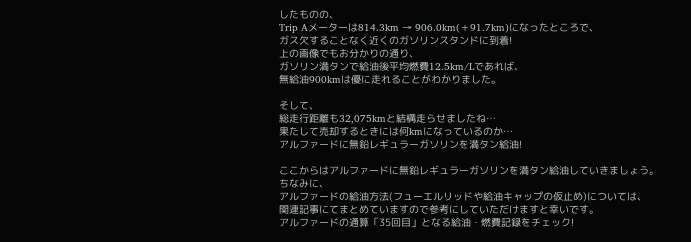したものの、
Trip Aメーターは814.3km → 906.0km(+91.7km)になったところで、
ガス欠することなく近くのガソリンスタンドに到着!
上の画像でもお分かりの通り、
ガソリン満タンで給油後平均燃費12.5km/Lであれば、
無給油900kmは優に走れることがわかりました。

そして、
総走行距離も32,075kmと結構走らせましたね…
果たして売却するときには何kmになっているのか…
アルファードに無鉛レギュラーガソリンを満タン給油!

ここからはアルファードに無鉛レギュラーガソリンを満タン給油していきましょう。
ちなみに、
アルファードの給油方法(フューエルリッドや給油キャップの仮止め)については、
関連記事にてまとめていますので参考にしていただけますと幸いです。
アルファードの通算「35回目」となる給油・燃費記録をチェック!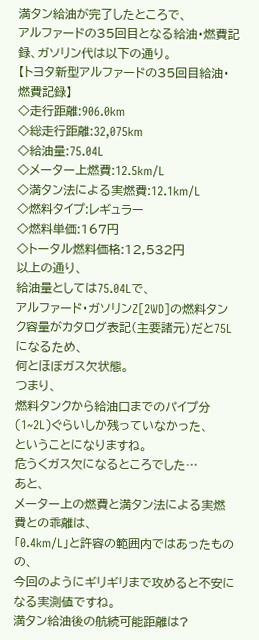満タン給油が完了したところで、
アルファードの35回目となる給油・燃費記録、ガソリン代は以下の通り。
【トヨタ新型アルファードの35回目給油・燃費記録】
◇走行距離:906.0km
◇総走行距離:32,075km
◇給油量:75.04L
◇メーター上燃費:12.5km/L
◇満タン法による実燃費:12.1km/L
◇燃料タイプ:レギュラー
◇燃料単価:167円
◇トータル燃料価格:12,532円
以上の通り、
給油量としては75.04Lで、
アルファード・ガソリンZ[2WD]の燃料タンク容量がカタログ表記(主要諸元)だと75Lになるため、
何とほぼガス欠状態。
つまり、
燃料タンクから給油口までのパイプ分(1~2L)ぐらいしか残っていなかった、
ということになりますね。
危うくガス欠になるところでした…
あと、
メーター上の燃費と満タン法による実燃費との乖離は、
「0.4km/L」と許容の範囲内ではあったものの、
今回のようにギリギリまで攻めると不安になる実測値ですね。
満タン給油後の航続可能距離は?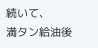続いて、
満タン給油後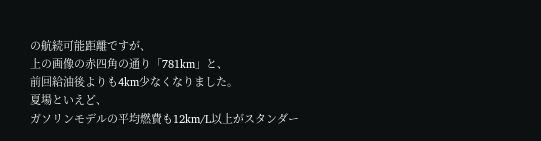の航続可能距離ですが、
上の画像の赤四角の通り「781km」と、
前回給油後よりも4km少なくなりました。
夏場といえど、
ガソリンモデルの平均燃費も12km/L以上がスタンダー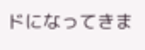ドになってきま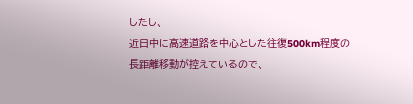したし、
近日中に高速道路を中心とした往復500km程度の長距離移動が控えているので、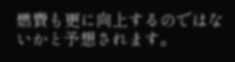燃費も更に向上するのではないかと予想されます。